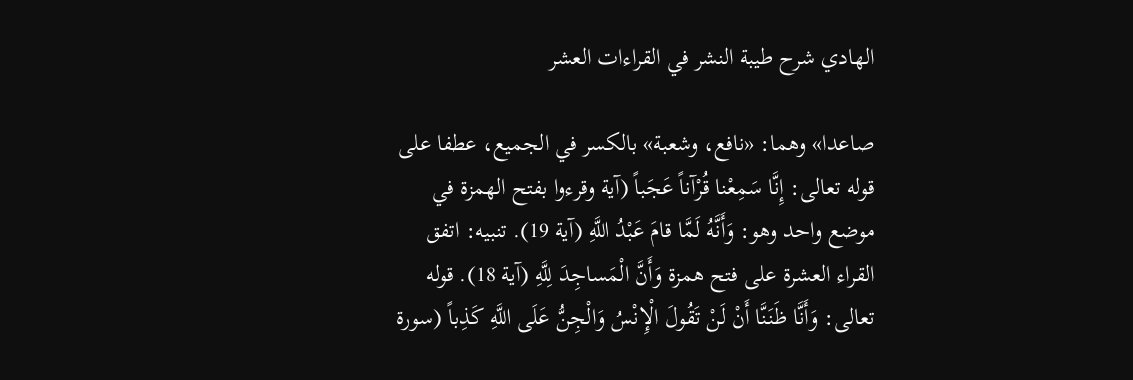الهادي شرح طيبة النشر في القراءات العشر

صاعدا» وهما: «نافع، وشعبة» بالكسر في الجميع، عطفا على قوله تعالى: إِنَّا سَمِعْنا قُرْآناً عَجَباً (آية وقرءوا بفتح الهمزة في موضع واحد وهو: وَأَنَّهُ لَمَّا قامَ عَبْدُ اللَّهِ (آية 19). تنبيه: اتفق القراء العشرة على فتح همزة وَأَنَّ الْمَساجِدَ لِلَّهِ (آية 18). قوله تعالى: وَأَنَّا ظَنَنَّا أَنْ لَنْ تَقُولَ الْإِنْسُ وَالْجِنُّ عَلَى اللَّهِ كَذِباً (سورة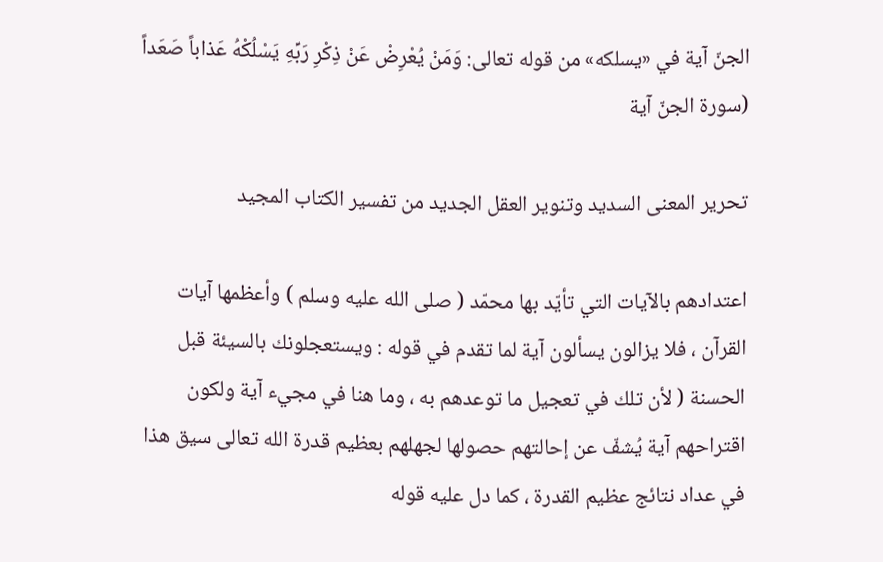الجنّ آية في «يسلكه» من قوله تعالى: وَمَنْ يُعْرِضْ عَنْ ذِكْرِ رَبِّهِ يَسْلُكْهُ عَذاباً صَعَداً (سورة الجنّ آية

تحرير المعنى السديد وتنوير العقل الجديد من تفسير الكتاب المجيد

اعتدادهم بالآيات التي تأيّد بها محمّد ( صلى الله عليه وسلم ) وأعظمها آيات القرآن ، فلا يزالون يسألون آية لما تقدم في قوله : ويستعجلونك بالسيئة قبل الحسنة ( لأن تلك في تعجيل ما توعدهم به ، وما هنا في مجيء آية ولكون اقتراحهم آية يُشفّ عن إحالتهم حصولها لجهلهم بعظيم قدرة الله تعالى سيق هذا في عداد نتائج عظيم القدرة ، كما دل عليه قوله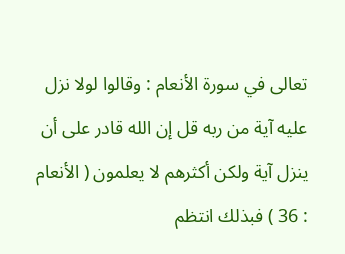تعالى في سورة الأنعام : وقالوا لولا نزل عليه آية من ربه قل إن الله قادر على أن ينزل آية ولكن أكثرهم لا يعلمون ( الأنعام : 36 ) فبذلك انتظم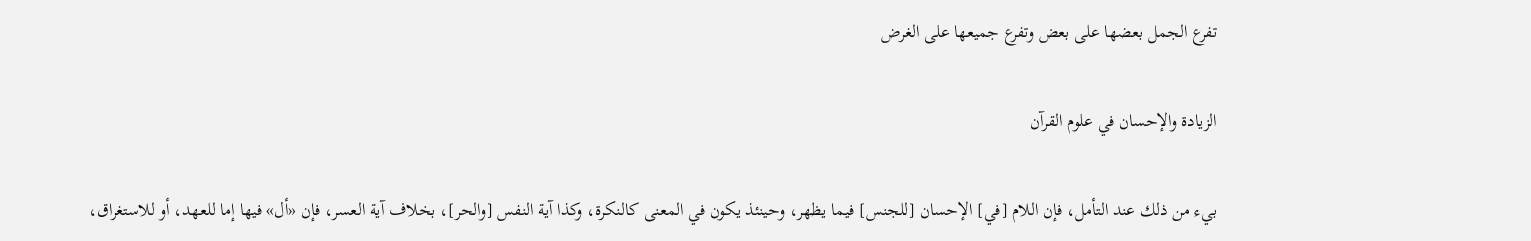تفرع الجمل بعضها على بعض وتفرع جميعها على الغرض

الزيادة والإحسان في علوم القرآن

بيء من ذلك عند التأمل، فإن اللام [في] الإحسان [للجنس] فيما يظهر، وحينئذ يكون في المعنى كالنكرة، وكذا آية النفس [والحر]، بخلاف آية العسر، فإن «أل» فيها إما للعهد، أو للاستغراق،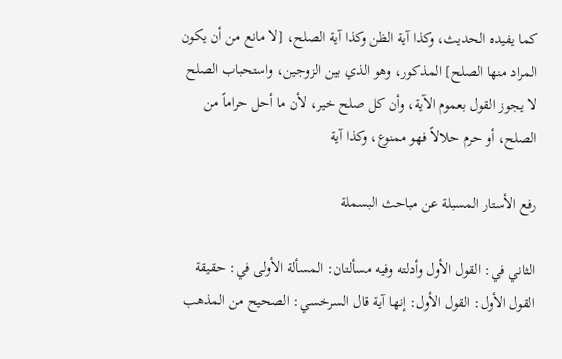كما يفيده الحديث، وكذا آية الظن وكذا آية الصلح، [لا مانع من أن يكون المراد منها الصلح] المذكور، وهو الذي بين الزوجين، واستحباب الصلح لا يجوز القول بعموم الآية، وأن كل صلح خير، لأن ما أحل حراماً من الصلح، أو حرم حلالاً فهو ممنوع، وكذا آية

رفع الأستار المسبلة عن مباحث البسملة

الثاني في: القول الأول وأدلته وفيه مسألتان: المسألة الأولى في: حقيقة القول الأول: القول الأول: إنها آية قال السرخسي: الصحيح من المذهب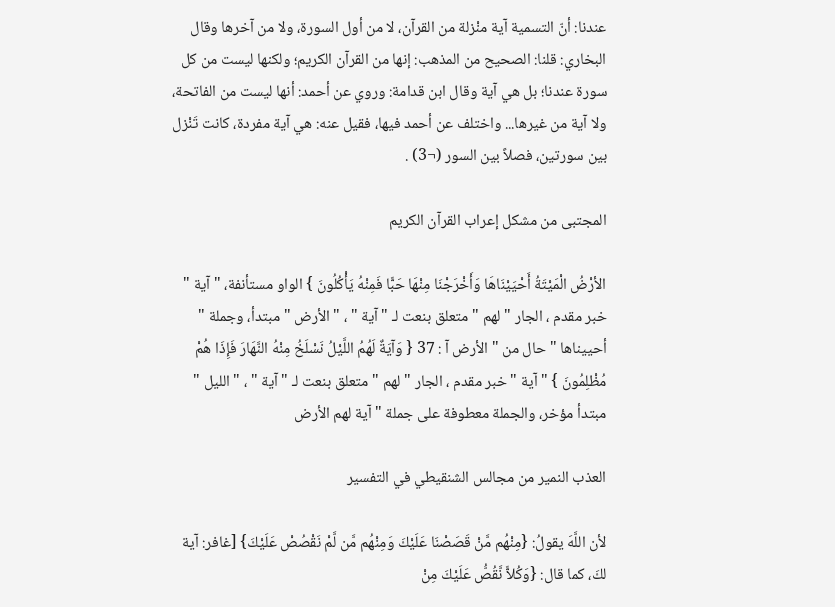عندنا: أنّ التسمية آية منْزلة من القرآن، لا من أول السورة، ولا من آخرها وقال البخاري: قلنا: الصحيح من المذهب: إنها من القرآن الكريم؛ ولكنها ليست من كل سورة عندنا؛ بل هي آية وقال ابن قدامة: وروي عن أحمد: أنها ليست من الفاتحة، ولا آية من غيرها... واختلف عن أحمد فيها، فقيل عنه: هي آية مفردة، كانت تَنْزل بين سورتين، فصلاً بين السور (¬3) .

المجتبى من مشكل إعراب القرآن الكريم

الأرْضُ الْمَيْتَةُ أَحْيَيْنَاهَا وَأَخْرَجْنَا مِنْهَا حَبًّا فَمِنْهُ يَأْكُلُونَ } الواو مستأنفة، " آية " خبر مقدم ، الجار " لهم " متعلق بنعت لـ " آية " ، " الأرض " مبتدأ، وجملة " أحييناها " حال من " الأرض آ : 37 { وَآيَةٌ لَهُمُ اللَّيْلُ نَسْلَخُ مِنْهُ النَّهَارَ فَإِذَا هُمْ مُظْلِمُونَ } " آية " خبر مقدم ، الجار " لهم " متعلق بنعت لـ " آية " ، " الليل " مبتدأ مؤخر، والجملة معطوفة على جملة " آية لهم الأرض

العذب النمير من مجالس الشنقيطي في التفسير

لأن اللَّهَ يقولُ: {مِنْهُم مَّنْ قَصَصْنَا عَلَيْكَ وَمِنْهُم مَّن لَّمْ نَقْصُصْ عَلَيْكَ} [غافر: آية لكَ، كما قال: {وَكُلاًّ نَّقُصُّ عَلَيْكَ مِنْ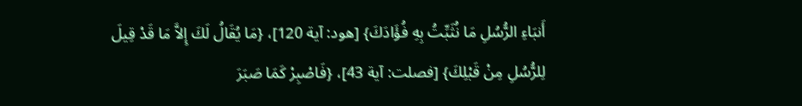أَنبَاءِ الرُّسُلِ مَا نُثَبِّتُ بِهِ فُؤَادَكَ} [هود: آية 120]، {مَا يُقَالُ لَكَ إِلاَّ مَا قَدْ قِيلَ لِلرُّسُلِ مِنْ قَبْلِكَ} [فصلت: آية 43]، {فَاصْبِرْ كَمَا صَبَرَ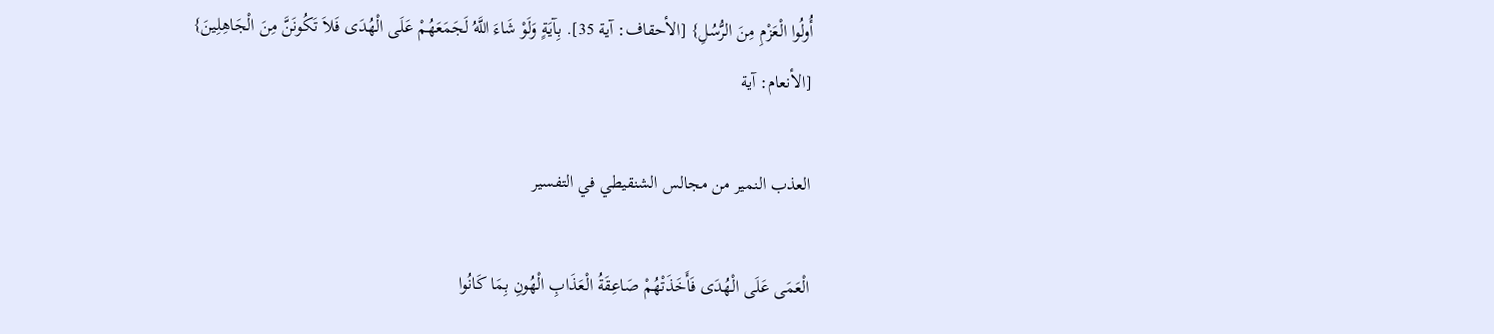أُولُوا الْعَزْمِ مِنَ الرُّسُلِ} [الأحقاف: آية 35]. بِآيَةٍ وَلَوْ شَاءَ اللَّهُ لَجَمَعَهُمْ عَلَى الْهُدَى فَلاَ تَكُونَنَّ مِنَ الْجَاهِلِينَ} [الأنعام: آية

العذب النمير من مجالس الشنقيطي في التفسير

الْعَمَى عَلَى الْهُدَى فَأَخَذَتْهُمْ صَاعِقَةُ الْعَذَابِ الْهُونِ بِمَا كَانُوا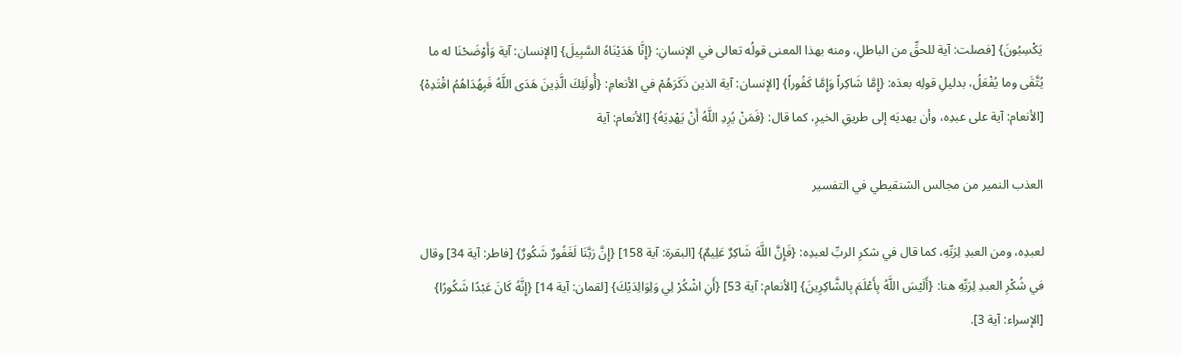يَكْسِبُونَ} [فصلت: آية للحقِّ من الباطلِ، ومنه بهذا المعنى قولُه تعالى في الإنسانِ: {إِنَّا هَدَيْنَاهُ السَّبِيلَ} [الإنسان: آية وَأَوْضَحْنَا له ما يُتَّقَى وما يُفْعَلُ، بدليلِ قولِه بعدَه: {إِمَّا شَاكِراً وَإِمَّا كَفُوراً} [الإنسان: آية الذين ذَكَرَهُمْ في الأنعامِ: {أُولَئِكَ الَّذِينَ هَدَى اللَّهُ فَبِهُدَاهُمُ اقْتَدِهْ} [الأنعام: آية على عبدِه، وأن يهديَه إلى طريقِ الخيرِ، كما قال: {فَمَنْ يُرِدِ اللَّهُ أَنْ يَهْدِيَهُ} [الأنعام: آية

العذب النمير من مجالس الشنقيطي في التفسير

لعبدِه، ومن العبدِ لِرَبِّهِ، كما قال في شكرِ الربِّ لعبدِه: {فَإِنَّ اللَّهَ شَاكِرٌ عَلِيمٌ} [البقرة: آية 158] {إِنَّ رَبَّنَا لَغَفُورٌ شَكُورٌ} [فاطر: آية 34] وقال في شُكْرِ العبدِ لِرَبِّهِ هنا: {أَلَيْسَ اللَّهُ بِأَعْلَمَ بِالشَّاكِرِينَ} [الأنعام: آية 53] {أَنِ اشْكُرْ لِي وَلِوَالِدَيْكَ} [لقمان: آية 14] {إِنَّهُ كَانَ عَبْدًا شَكُورًا} [الإسراء: آية 3].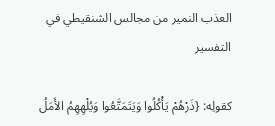العذب النمير من مجالس الشنقيطي في التفسير

كقولِه: {ذَرْهُمْ يَأْكُلُوا وَيَتَمَتَّعُوا وَيُلْهِهِمُ الأَمَلُ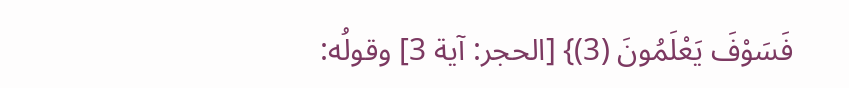فَسَوْفَ يَعْلَمُونَ (3)} [الحجر: آية 3] وقولُه: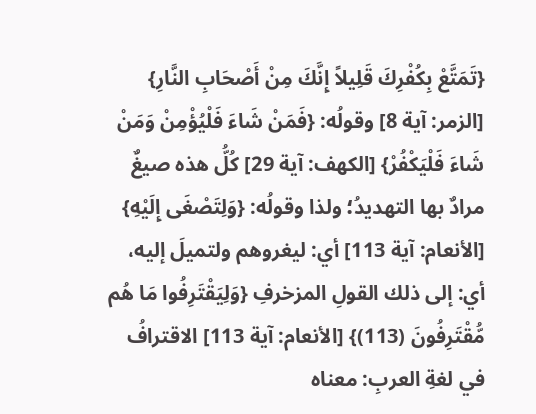{تَمَتَّعْ بِكُفْرِكَ قَلِيلاً إِنَّكَ مِنْ أَصْحَابِ النَّارِ} [الزمر: آية 8] وقولُه: {فَمَنْ شَاءَ فَلْيُؤْمِنْ وَمَنْ شَاءَ فَلْيَكْفُرْ} [الكهف: آية 29] كُلُّ هذه صيغٌ مرادٌ بها التهديدُ؛ ولذا وقولُه: {وَلِتَصْغَى إِلَيْهِ} [الأنعام: آية 113] أي: ليغروهم ولتميلَ إليه، أي: إلى ذلك القولِ المزخرفِ {وَلِيَقْتَرِفُوا مَا هُم مُّقْتَرِفُونَ (113)} [الأنعام: آية 113] الاقترافُ في لغةِ العربِ: معناه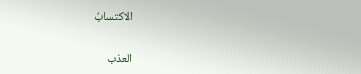الاكتسابُ

العذب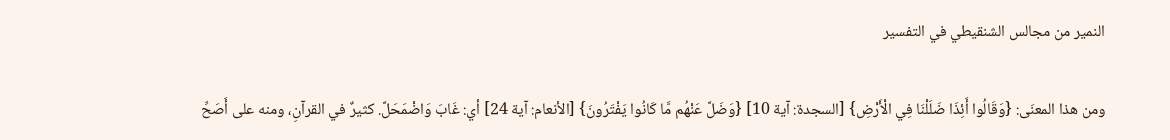النمير من مجالس الشنقيطي في التفسير

ومن هذا المعنَى: {وَقَالُوا أَئِذَا ضَلَلْنَا فِي الْأَرْضِ} [السجدة: آية 10] {وَضَلَّ عَنْهُم مَّا كَانُوا يَفْتَرُونَ} [الأنعام: آية 24] أي: غَابَ وَاضْمَحَلَّ. كثيرٌ في القرآنِ، ومنه على أَصَحِّ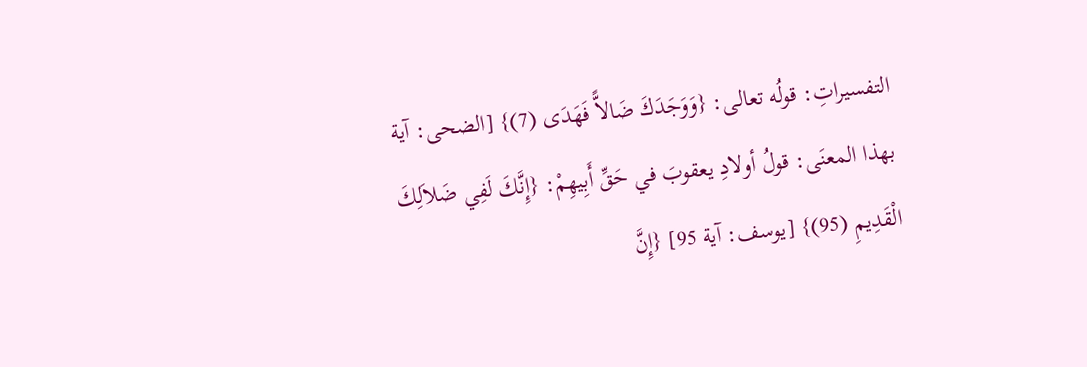التفسيراتِ: قولُه تعالى: {وَوَجَدَكَ ضَالاًّ فَهَدَى (7)} [الضحى: آية بهذا المعنَى: قولُ أولادِ يعقوبَ في حَقِّ أَبِيهِمْ: {إِنَّكَ لَفِي ضَلاَلِكَ الْقَدِيمِ (95)} [يوسف: آية 95] {إِنَّ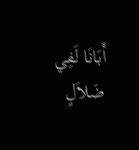أَبَانَا لَفِي ضَلاَلٍ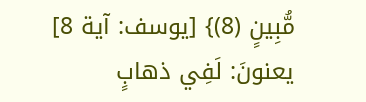مُّبِينٍ (8)} [يوسف: آية 8] يعنونَ: لَفِي ذهابٍ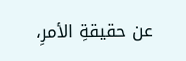عن حقيقةِ الأمرِ،